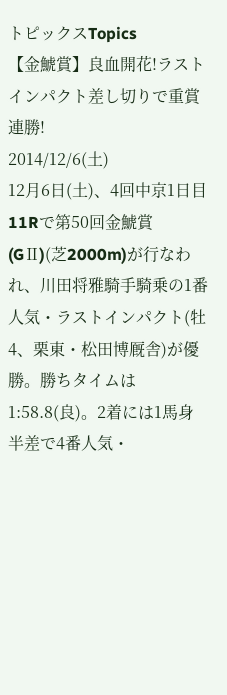トピックスTopics
【金鯱賞】良血開花!ラストインパクト差し切りで重賞連勝!
2014/12/6(土)
12月6日(土)、4回中京1日目11Rで第50回金鯱賞(GⅡ)(芝2000m)が行なわれ、川田将雅騎手騎乗の1番人気・ラストインパクト(牡4、栗東・松田博厩舎)が優勝。勝ちタイムは1:58.8(良)。2着には1馬身半差で4番人気・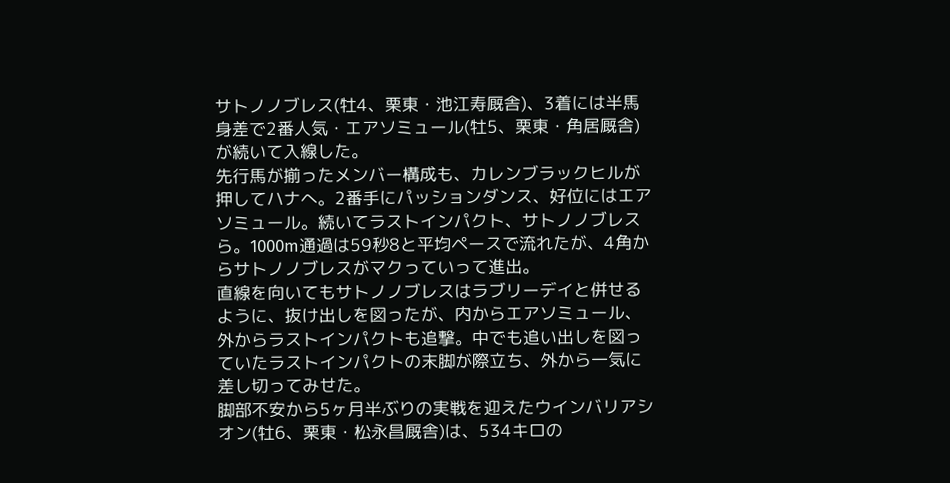サトノノブレス(牡4、栗東・池江寿厩舎)、3着には半馬身差で2番人気・エアソミュール(牡5、栗東・角居厩舎)が続いて入線した。
先行馬が揃ったメンバー構成も、カレンブラックヒルが押してハナへ。2番手にパッションダンス、好位にはエアソミュール。続いてラストインパクト、サトノノブレスら。1000m通過は59秒8と平均ペースで流れたが、4角からサトノノブレスがマクっていって進出。
直線を向いてもサトノノブレスはラブリーデイと併せるように、抜け出しを図ったが、内からエアソミュール、外からラストインパクトも追撃。中でも追い出しを図っていたラストインパクトの末脚が際立ち、外から一気に差し切ってみせた。
脚部不安から5ヶ月半ぶりの実戦を迎えたウインバリアシオン(牡6、栗東・松永昌厩舎)は、534キロの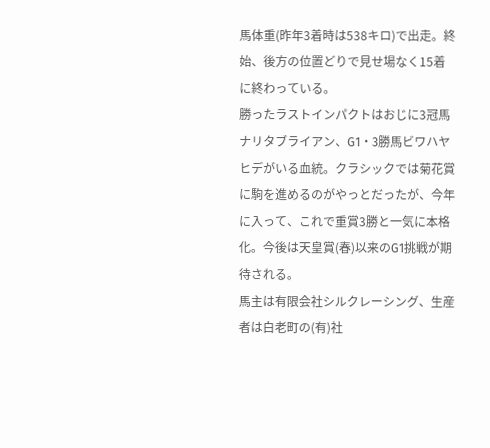馬体重(昨年3着時は538キロ)で出走。終始、後方の位置どりで見せ場なく15着に終わっている。
勝ったラストインパクトはおじに3冠馬ナリタブライアン、G1・3勝馬ビワハヤヒデがいる血統。クラシックでは菊花賞に駒を進めるのがやっとだったが、今年に入って、これで重賞3勝と一気に本格化。今後は天皇賞(春)以来のG1挑戦が期待される。
馬主は有限会社シルクレーシング、生産者は白老町の(有)社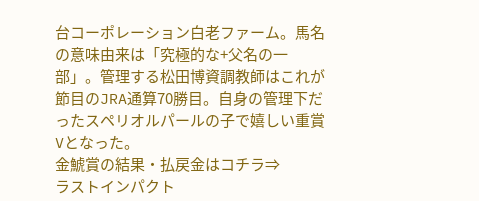台コーポレーション白老ファーム。馬名の意味由来は「究極的な+父名の一部」。管理する松田博資調教師はこれが節目のJRA通算70勝目。自身の管理下だったスペリオルパールの子で嬉しい重賞Vとなった。
金鯱賞の結果・払戻金はコチラ⇒
ラストインパクト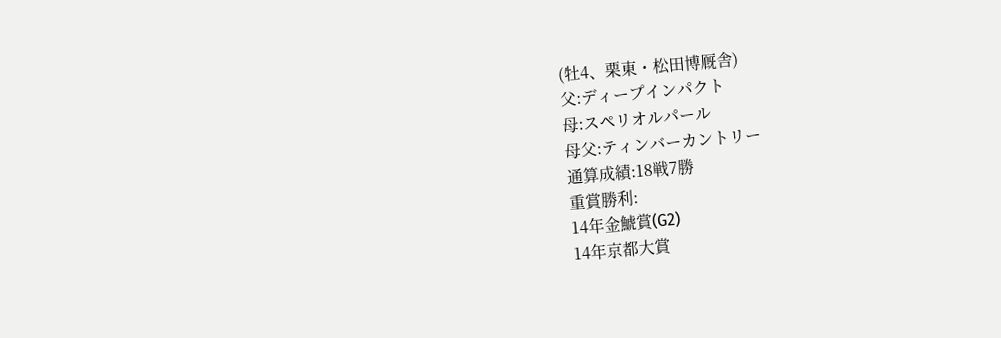(牡4、栗東・松田博厩舎)
父:ディープインパクト
母:スペリオルパール
母父:ティンバーカントリー
通算成績:18戦7勝
重賞勝利:
14年金鯱賞(G2)
14年京都大賞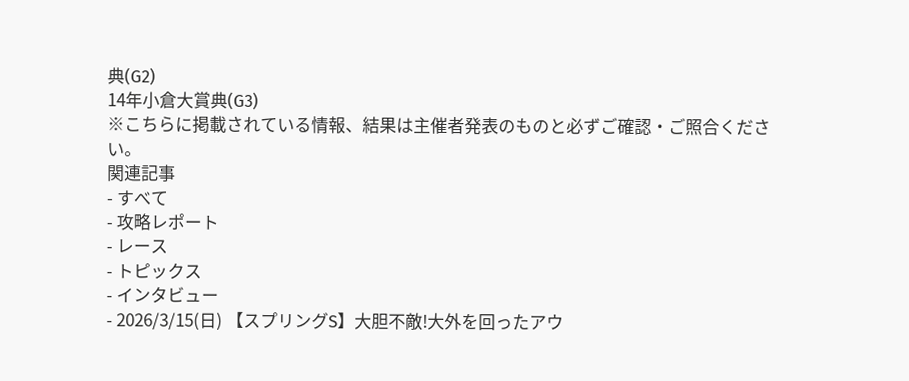典(G2)
14年小倉大賞典(G3)
※こちらに掲載されている情報、結果は主催者発表のものと必ずご確認・ご照合ください。
関連記事
- すべて
- 攻略レポート
- レース
- トピックス
- インタビュー
- 2026/3/15(日) 【スプリングS】大胆不敵!大外を回ったアウ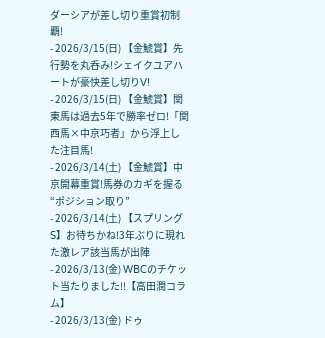ダーシアが差し切り重賞初制覇!
- 2026/3/15(日) 【金鯱賞】先行勢を丸呑み!シェイクユアハートが豪快差し切りV!
- 2026/3/15(日) 【金鯱賞】関東馬は過去5年で勝率ゼロ!「関西馬×中京巧者」から浮上した注目馬!
- 2026/3/14(土) 【金鯱賞】中京開幕重賞!馬券のカギを握る“ポジション取り”
- 2026/3/14(土) 【スプリングS】お待ちかね!3年ぶりに現れた激レア該当馬が出陣
- 2026/3/13(金) WBCのチケット当たりました!!【高田潤コラム】
- 2026/3/13(金) ドゥ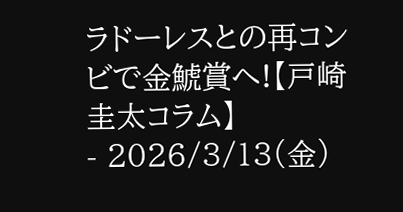ラドーレスとの再コンビで金鯱賞へ!【戸崎圭太コラム】
- 2026/3/13(金)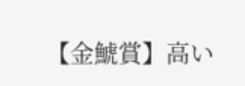【金鯱賞】高い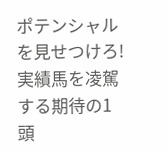ポテンシャルを見せつけろ!実績馬を凌駕する期待の1頭